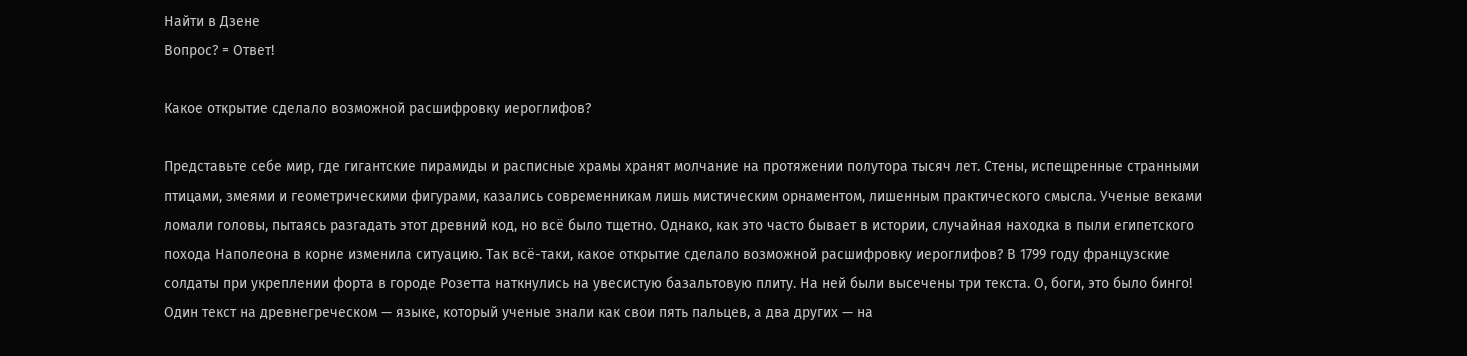Найти в Дзене
Вопрос? = Ответ!

Какое открытие сделало возможной расшифровку иероглифов?

Представьте себе мир, где гигантские пирамиды и расписные храмы хранят молчание на протяжении полутора тысяч лет. Стены, испещренные странными птицами, змеями и геометрическими фигурами, казались современникам лишь мистическим орнаментом, лишенным практического смысла. Ученые веками ломали головы, пытаясь разгадать этот древний код, но всё было тщетно. Однако, как это часто бывает в истории, случайная находка в пыли египетского похода Наполеона в корне изменила ситуацию. Так всё-таки, какое открытие сделало возможной расшифровку иероглифов? В 1799 году французские солдаты при укреплении форта в городе Розетта наткнулись на увесистую базальтовую плиту. На ней были высечены три текста. О, боги, это было бинго! Один текст на древнегреческом — языке, который ученые знали как свои пять пальцев, а два других — на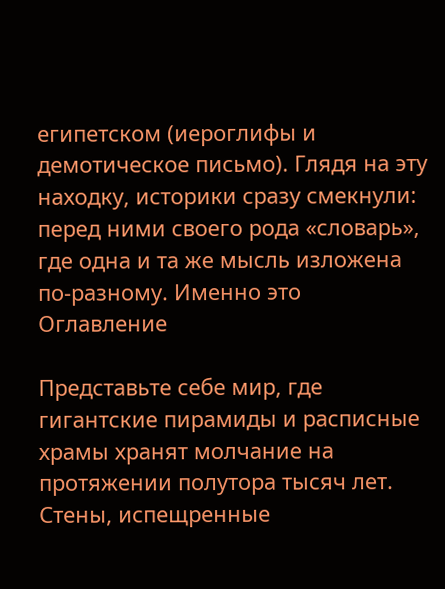египетском (иероглифы и демотическое письмо). Глядя на эту находку, историки сразу смекнули: перед ними своего рода «словарь», где одна и та же мысль изложена по-разному. Именно это
Оглавление

Представьте себе мир, где гигантские пирамиды и расписные храмы хранят молчание на протяжении полутора тысяч лет. Стены, испещренные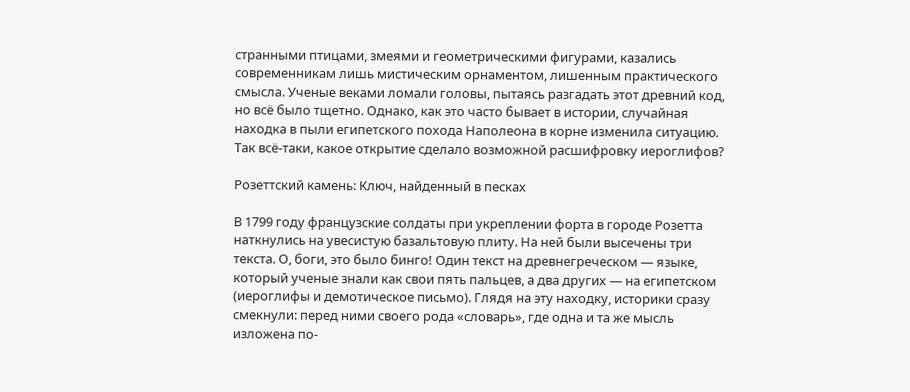странными птицами, змеями и геометрическими фигурами, казались современникам лишь мистическим орнаментом, лишенным практического смысла. Ученые веками ломали головы, пытаясь разгадать этот древний код, но всё было тщетно. Однако, как это часто бывает в истории, случайная находка в пыли египетского похода Наполеона в корне изменила ситуацию. Так всё-таки, какое открытие сделало возможной расшифровку иероглифов?

Розеттский камень: Ключ, найденный в песках

В 1799 году французские солдаты при укреплении форта в городе Розетта наткнулись на увесистую базальтовую плиту. На ней были высечены три текста. О, боги, это было бинго! Один текст на древнегреческом — языке, который ученые знали как свои пять пальцев, а два других — на египетском (иероглифы и демотическое письмо). Глядя на эту находку, историки сразу смекнули: перед ними своего рода «словарь», где одна и та же мысль изложена по-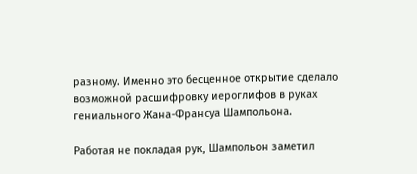разному. Именно это бесценное открытие сделало возможной расшифровку иероглифов в руках гениального Жана-Франсуа Шампольона.

Работая не покладая рук, Шампольон заметил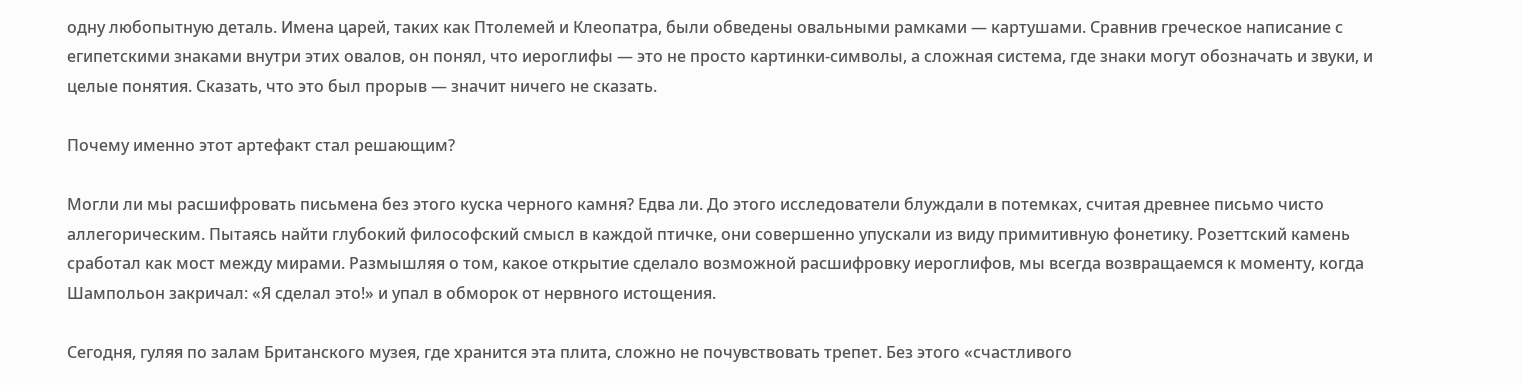одну любопытную деталь. Имена царей, таких как Птолемей и Клеопатра, были обведены овальными рамками — картушами. Сравнив греческое написание с египетскими знаками внутри этих овалов, он понял, что иероглифы — это не просто картинки-символы, а сложная система, где знаки могут обозначать и звуки, и целые понятия. Сказать, что это был прорыв — значит ничего не сказать.

Почему именно этот артефакт стал решающим?

Могли ли мы расшифровать письмена без этого куска черного камня? Едва ли. До этого исследователи блуждали в потемках, считая древнее письмо чисто аллегорическим. Пытаясь найти глубокий философский смысл в каждой птичке, они совершенно упускали из виду примитивную фонетику. Розеттский камень сработал как мост между мирами. Размышляя о том, какое открытие сделало возможной расшифровку иероглифов, мы всегда возвращаемся к моменту, когда Шампольон закричал: «Я сделал это!» и упал в обморок от нервного истощения.

Сегодня, гуляя по залам Британского музея, где хранится эта плита, сложно не почувствовать трепет. Без этого «счастливого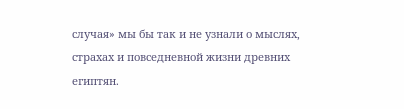случая» мы бы так и не узнали о мыслях, страхах и повседневной жизни древних египтян.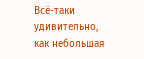Всё-таки удивительно, как небольшая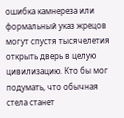ошибка камнереза или формальный указ жрецов могут спустя тысячелетия открыть дверь в целую цивилизацию. Кто бы мог подумать, что обычная стела станет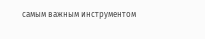самым важным инструментом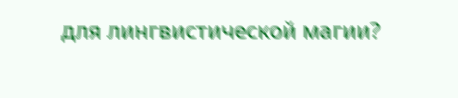для лингвистической магии?